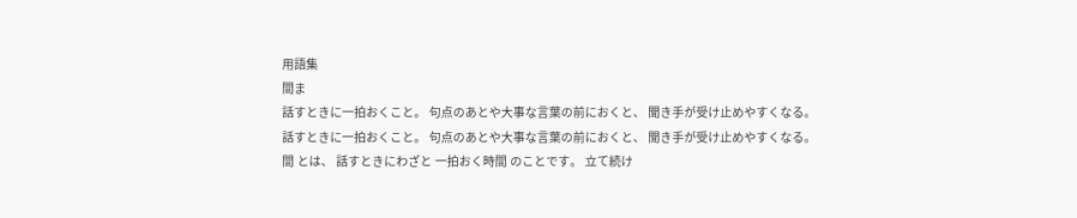用語集
間ま
話すときに一拍おくこと。 句点のあとや大事な言葉の前におくと、 聞き手が受け止めやすくなる。
話すときに一拍おくこと。 句点のあとや大事な言葉の前におくと、 聞き手が受け止めやすくなる。
間 とは、 話すときにわざと 一拍おく時間 のことです。 立て続け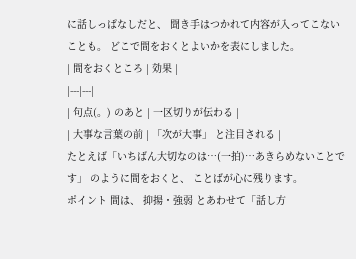に話しっぱなしだと、 聞き手はつかれて内容が入ってこないことも。 どこで間をおくとよいかを表にしました。
| 間をおくところ | 効果 |
|---|---|
| 句点(。) のあと | 一区切りが伝わる |
| 大事な言葉の前 | 「次が大事」 と注目される |
たとえば「いちばん大切なのは…(一拍)…あきらめないことです」 のように間をおくと、 ことばが心に残ります。
ポイント 間は、 抑揚・強弱 とあわせて「話し方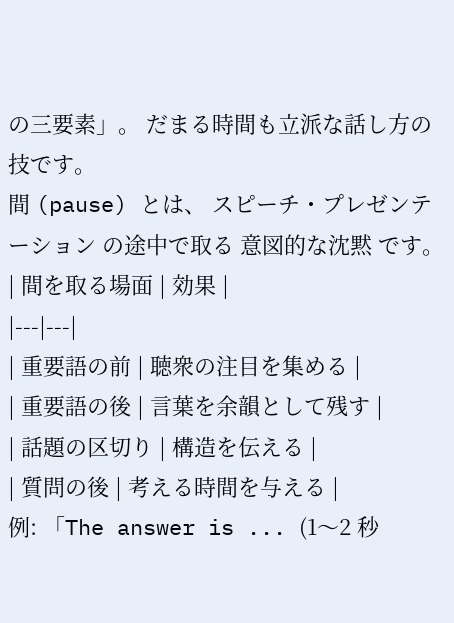の三要素」。 だまる時間も立派な話し方の技です。
間 (pause) とは、 スピーチ・プレゼンテーション の途中で取る 意図的な沈黙 です。
| 間を取る場面 | 効果 |
|---|---|
| 重要語の前 | 聴衆の注目を集める |
| 重要語の後 | 言葉を余韻として残す |
| 話題の区切り | 構造を伝える |
| 質問の後 | 考える時間を与える |
例: 「The answer is ... (1〜2 秒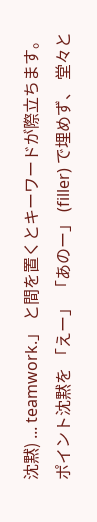沈黙) ... teamwork.」 と間を置くとキーワードが際立ちます。
ポイント沈黙を 「えー」 「あのー」 (filler) で埋めず、 堂々と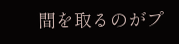間を取るのがプ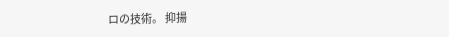ロの技術。 抑揚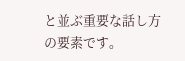と並ぶ重要な話し方の要素です。